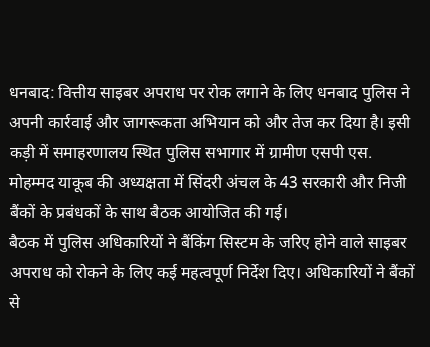धनबाद: वित्तीय साइबर अपराध पर रोक लगाने के लिए धनबाद पुलिस ने अपनी कार्रवाई और जागरूकता अभियान को और तेज कर दिया है। इसी कड़ी में समाहरणालय स्थित पुलिस सभागार में ग्रामीण एसपी एस. मोहम्मद याकूब की अध्यक्षता में सिंदरी अंचल के 43 सरकारी और निजी बैंकों के प्रबंधकों के साथ बैठक आयोजित की गई।
बैठक में पुलिस अधिकारियों ने बैंकिंग सिस्टम के जरिए होने वाले साइबर अपराध को रोकने के लिए कई महत्वपूर्ण निर्देश दिए। अधिकारियों ने बैंकों से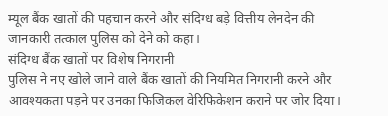म्यूल बैंक खातों की पहचान करने और संदिग्ध बड़े वित्तीय लेनदेन की जानकारी तत्काल पुलिस को देने को कहा।
संदिग्ध बैंक खातों पर विशेष निगरानी
पुलिस ने नए खोले जाने वाले बैंक खातों की नियमित निगरानी करने और आवश्यकता पड़ने पर उनका फिजिकल वेरिफिकेशन कराने पर जोर दिया।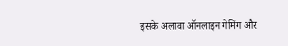इसके अलावा ऑनलाइन गेमिंग और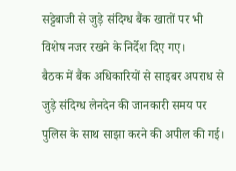सट्टेबाजी से जुड़े संदिग्ध बैंक खातों पर भी विशेष नजर रखने के निर्देश दिए गए।
बैठक में बैंक अधिकारियों से साइबर अपराध से जुड़े संदिग्ध लेनदेन की जानकारी समय पर पुलिस के साथ साझा करने की अपील की गई।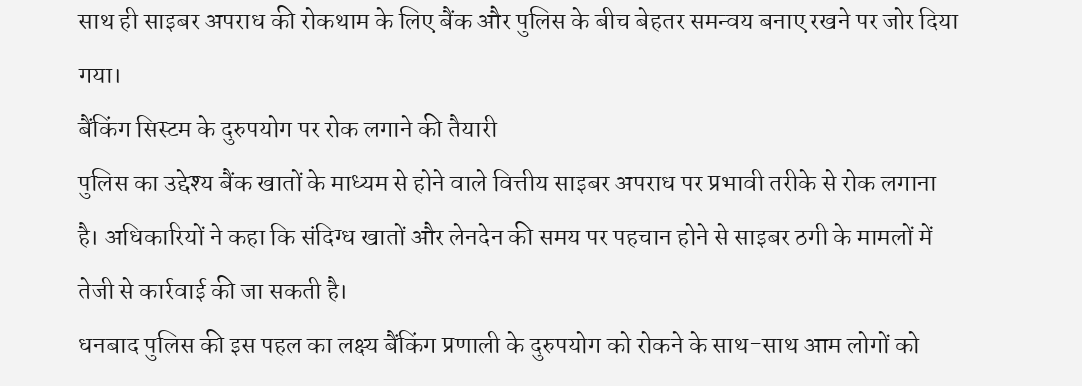साथ ही साइबर अपराध की रोकथाम के लिए बैंक और पुलिस के बीच बेहतर समन्वय बनाए रखने पर जोर दिया गया।
बैंकिंग सिस्टम के दुरुपयोग पर रोक लगाने की तैयारी
पुलिस का उद्देश्य बैंक खातों के माध्यम से होने वाले वित्तीय साइबर अपराध पर प्रभावी तरीके से रोक लगाना है। अधिकारियों ने कहा कि संदिग्ध खातों और लेनदेन की समय पर पहचान होने से साइबर ठगी के मामलों में तेजी से कार्रवाई की जा सकती है।
धनबाद पुलिस की इस पहल का लक्ष्य बैंकिंग प्रणाली के दुरुपयोग को रोकने के साथ-साथ आम लोगों को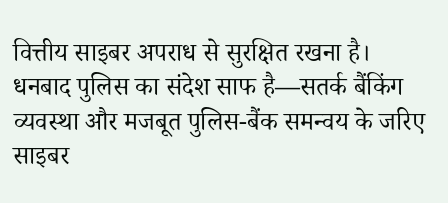वित्तीय साइबर अपराध से सुरक्षित रखना है।
धनबाद पुलिस का संदेश साफ है—सतर्क बैंकिंग व्यवस्था और मजबूत पुलिस-बैंक समन्वय के जरिए साइबर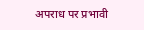अपराध पर प्रभावी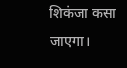शिकंजा कसा जाएगा।